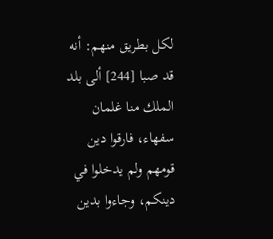لكل بطريق منهم: أنه قد صبا [244] ألى بلد الملك منا غلمان سفهاء، فارقوا دين قومهم ولم يدخلوا في دينكم، وجاءوا بدين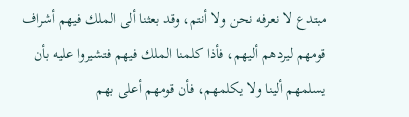مبتدع لا نعرفه نحن ولا أنتم، وقد بعثنا ألى الملك فيهم أشراف قومهم ليردهم أليهم، فأذا كلمنا الملك فيهم فتشيروا عليه بأن يسلمهم ألينا ولا يكلمهم، فأن قومهم أعلى بهم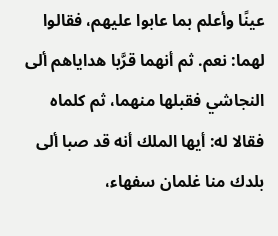عينًا وأعلم بما عابوا عليهم، فقالوا لهما: نعم. ثم أنهما قرَّبا هداياهم ألى النجاشي فقبلها منهما، ثم كلماه فقالا له: أيها الملك أنه قد صبا ألى بلدك منا غلمان سفهاء،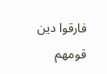فارقوا دين قومهم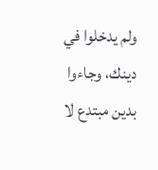ولم يدخلوا في دينك، وجاءوا بدين مبتدع لا